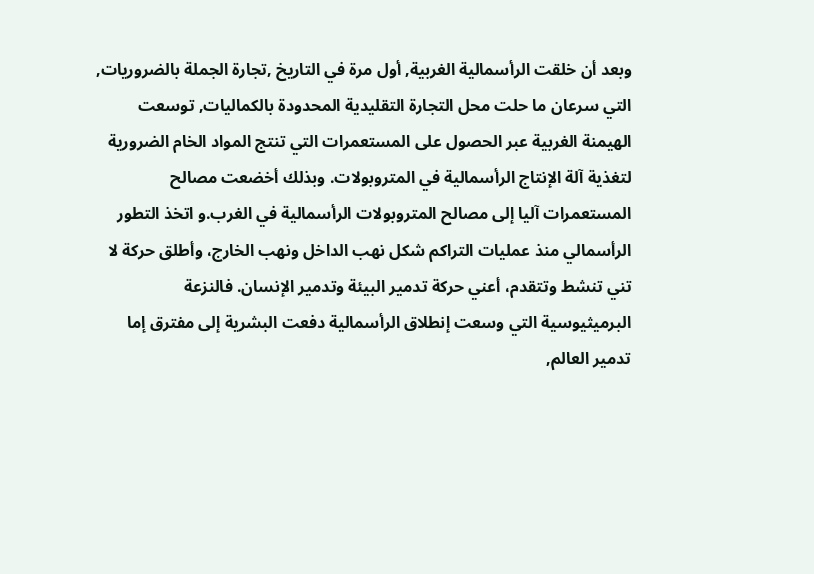وبعد أن خلقت الرأسمالية الغربية, أول مرة في التاريخ ,تجارة الجملة بالضروريات, التي سرعان ما حلت محل التجارة التقليدية المحدودة بالكماليات, توسعت الهيمنة الغربية عبر الحصول على المستعمرات التي تنتج المواد الخام الضرورية لتغذية آلة الإنتاج الرأسمالية في المتروبولات. وبذلك أخضعت مصالح المستعمرات آليا إلى مصالح المتروبولات الرأسمالية في الغرب.و اتخذ التطور الرأسمالي منذ عمليات التراكم شكل نهب الداخل ونهب الخارج، وأطلق حركة لا تني تنشط وتتقدم، أعني حركة تدمير البيئة وتدمير الإنسان. فالنزعة البرميثيوسية التي وسعت إنطلاق الرأسمالية دفعت البشرية إلى مفترق إما تدمير العالم,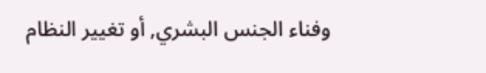وفناء الجنس البشري, أو تغيير النظام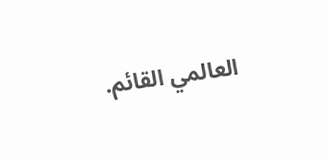العالمي القائم.